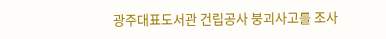광주대표도서관 건립공사 붕괴사고를 조사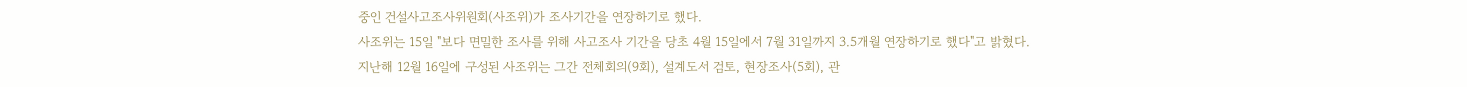중인 건설사고조사위원회(사조위)가 조사기간을 연장하기로 했다.
사조위는 15일 "보다 면밀한 조사를 위해 사고조사 기간을 당초 4월 15일에서 7월 31일까지 3.5개월 연장하기로 했다"고 밝혔다.
지난해 12월 16일에 구성된 사조위는 그간 전체회의(9회), 설계도서 검토, 현장조사(5회), 관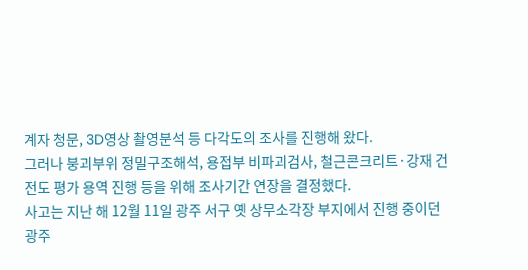계자 청문, 3D영상 촬영분석 등 다각도의 조사를 진행해 왔다.
그러나 붕괴부위 정밀구조해석, 용접부 비파괴검사, 철근콘크리트·강재 건전도 평가 용역 진행 등을 위해 조사기간 연장을 결정했다.
사고는 지난 해 12월 11일 광주 서구 옛 상무소각장 부지에서 진행 중이던 광주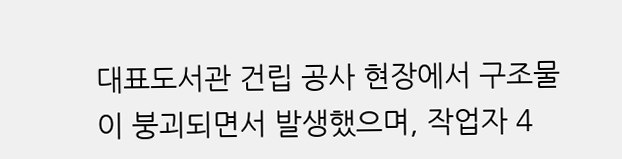대표도서관 건립 공사 현장에서 구조물이 붕괴되면서 발생했으며, 작업자 4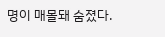명이 매몰돼 숨졌다.